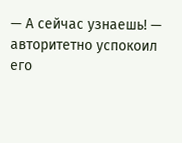— А сейчас узнаешь! — авторитетно успокоил его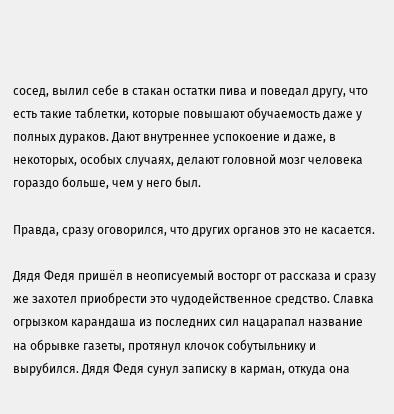сосед, вылил себе в стакан остатки пива и поведал другу, что есть такие таблетки, которые повышают обучаемость даже у полных дураков. Дают внутреннее успокоение и даже, в некоторых, особых случаях, делают головной мозг человека гораздо больше, чем у него был.

Правда, сразу оговорился, что других органов это не касается.

Дядя Федя пришёл в неописуемый восторг от рассказа и сразу же захотел приобрести это чудодейственное средство. Славка огрызком карандаша из последних сил нацарапал название на обрывке газеты, протянул клочок собутыльнику и вырубился. Дядя Федя сунул записку в карман, откуда она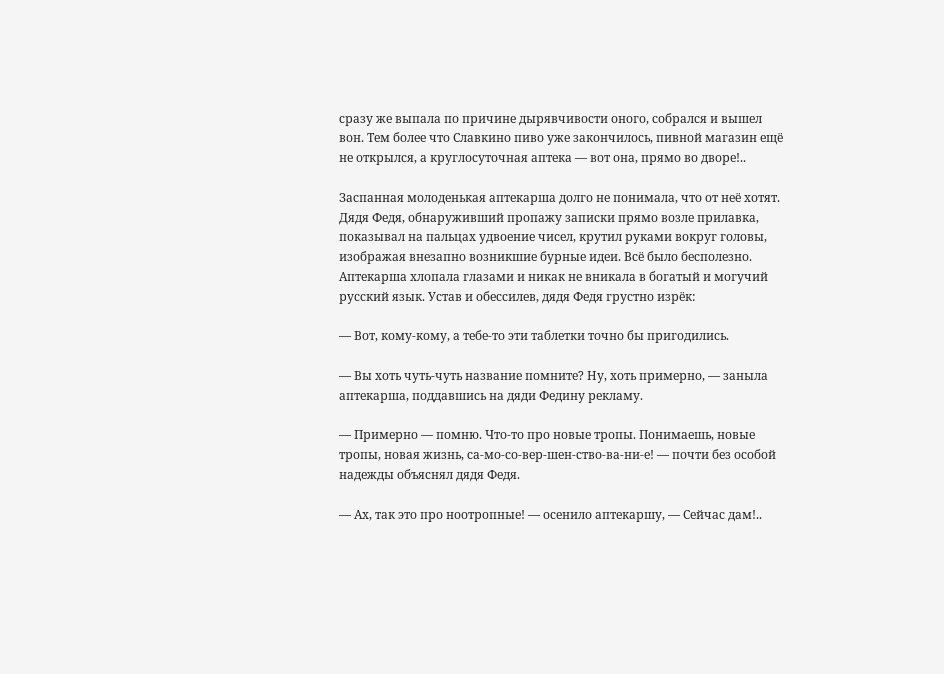сразу же выпала по причине дырявчивости оного, собрался и вышел вон. Тем более что Славкино пиво уже закончилось, пивной магазин ещё не открылся, а круглосуточная аптека — вот она, прямо во дворе!..

Заспанная молоденькая аптекарша долго не понимала, что от неё хотят. Дядя Федя, обнаруживший пропажу записки прямо возле прилавка, показывал на пальцах удвоение чисел, крутил руками вокруг головы, изображая внезапно возникшие бурные идеи. Всё было бесполезно. Аптекарша хлопала глазами и никак не вникала в богатый и могучий русский язык. Устав и обессилев, дядя Федя грустно изрёк:

— Вот, кому-кому, а тебе-то эти таблетки точно бы пригодились.

— Вы хоть чуть-чуть название помните? Ну, хоть примерно, — заныла аптекарша, поддавшись на дяди Федину рекламу.

— Примерно — помню. Что-то про новые тропы. Понимаешь, новые тропы, новая жизнь, са-мо-со-вер-шен-ство-ва-ни-е! — почти без особой надежды объяснял дядя Федя.

— Ах, так это про ноотропные! — осенило аптекаршу, — Сейчас дам!..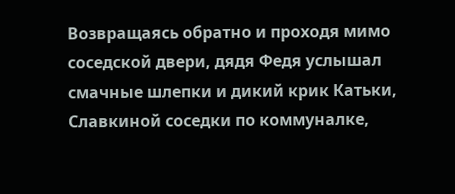Возвращаясь обратно и проходя мимо соседской двери, дядя Федя услышал смачные шлепки и дикий крик Катьки, Славкиной соседки по коммуналке,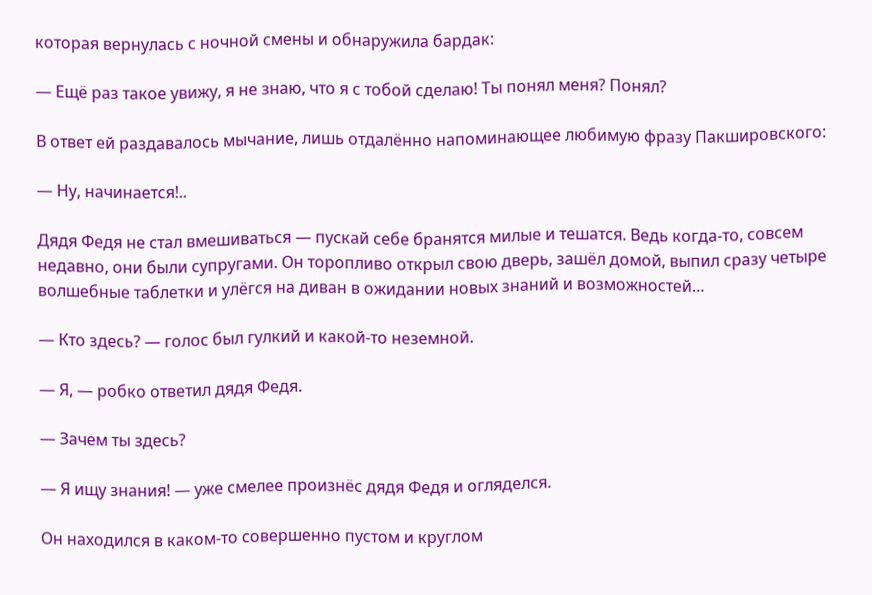которая вернулась с ночной смены и обнаружила бардак:

— Ещё раз такое увижу, я не знаю, что я с тобой сделаю! Ты понял меня? Понял?

В ответ ей раздавалось мычание, лишь отдалённо напоминающее любимую фразу Пакшировского:

— Ну, начинается!..

Дядя Федя не стал вмешиваться — пускай себе бранятся милые и тешатся. Ведь когда-то, совсем недавно, они были супругами. Он торопливо открыл свою дверь, зашёл домой, выпил сразу четыре волшебные таблетки и улёгся на диван в ожидании новых знаний и возможностей…

— Кто здесь? — голос был гулкий и какой-то неземной.

— Я, — робко ответил дядя Федя.

— Зачем ты здесь?

— Я ищу знания! — уже смелее произнёс дядя Федя и огляделся.

Он находился в каком-то совершенно пустом и круглом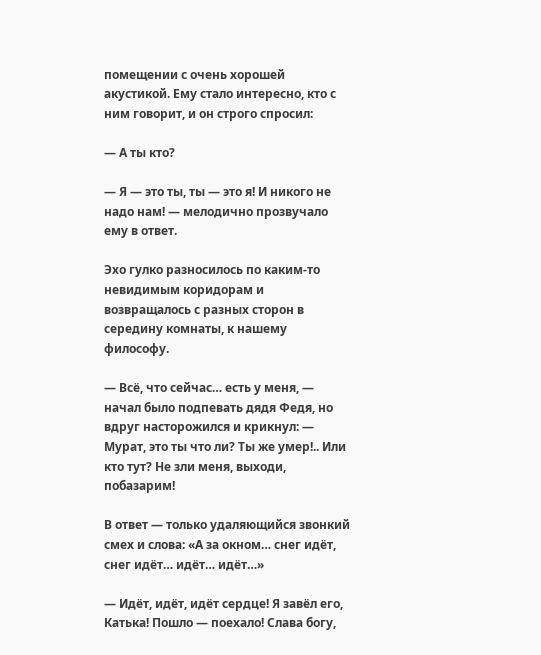помещении с очень хорошей акустикой. Ему стало интересно, кто с ним говорит, и он строго спросил:

— А ты кто?

— Я — это ты, ты — это я! И никого не надо нам! — мелодично прозвучало ему в ответ.

Эхо гулко разносилось по каким-то невидимым коридорам и возвращалось с разных сторон в середину комнаты, к нашему философу.

— Всё, что сейчас… есть у меня, — начал было подпевать дядя Федя, но вдруг насторожился и крикнул: — Мурат, это ты что ли? Ты же умер!.. Или кто тут? Не зли меня, выходи, побазарим!

В ответ — только удаляющийся звонкий смех и слова: «А за окном… снег идёт, снег идёт… идёт… идёт…»

— Идёт, идёт, идёт сердце! Я завёл его, Катька! Пошло — поехало! Слава богу,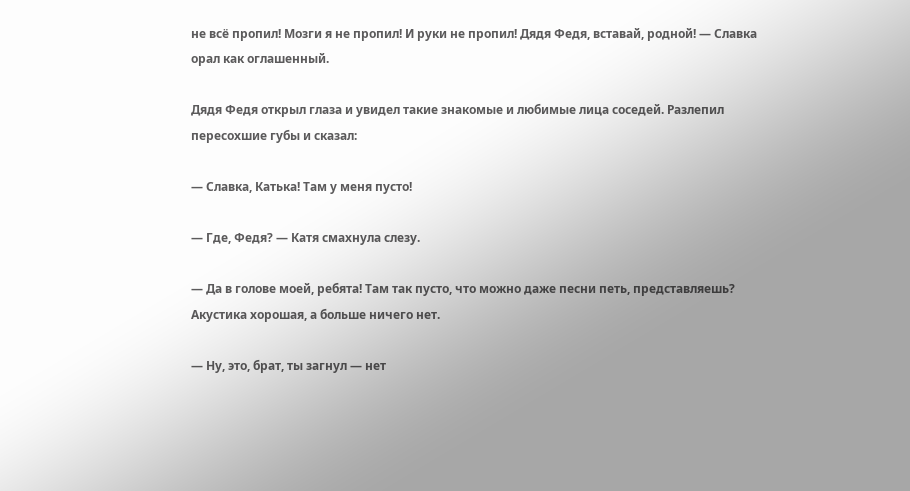не всё пропил! Мозги я не пропил! И руки не пропил! Дядя Федя, вставай, родной! — Славка орал как оглашенный.

Дядя Федя открыл глаза и увидел такие знакомые и любимые лица соседей. Разлепил пересохшие губы и сказал:

— Славка, Катька! Там у меня пусто!

— Где, Федя? — Катя смахнула слезу.

— Да в голове моей, ребята! Там так пусто, что можно даже песни петь, представляешь? Акустика хорошая, а больше ничего нет.

— Ну, это, брат, ты загнул — нет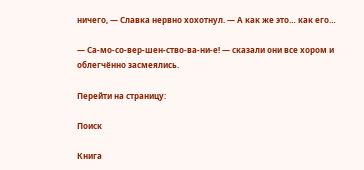ничего, — Славка нервно хохотнул. — А как же это… как его…

— Са-мо-со-вер-шен-ство-ва-ни-е! — сказали они все хором и облегчённо засмеялись.

Перейти на страницу:

Поиск

Книга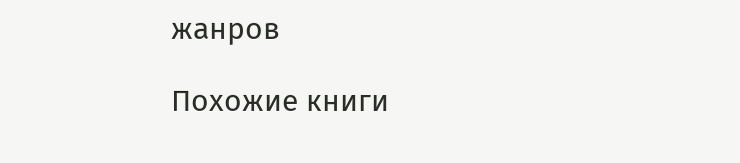жанров

Похожие книги